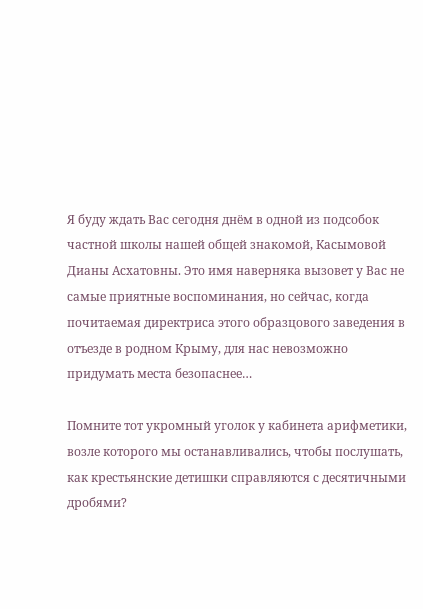Я буду ждать Вас сегодня днём в одной из подсобок частной школы нашей общей знакомой, Касымовой Дианы Асхатовны. Это имя наверняка вызовет у Вас не самые приятные воспоминания, но сейчас, когда почитаемая директриса этого образцового заведения в отъезде в родном Крыму, для нас невозможно придумать места безопаснее…

Помните тот укромный уголок у кабинета арифметики, возле которого мы останавливались, чтобы послушать, как крестьянские детишки справляются с десятичными дробями?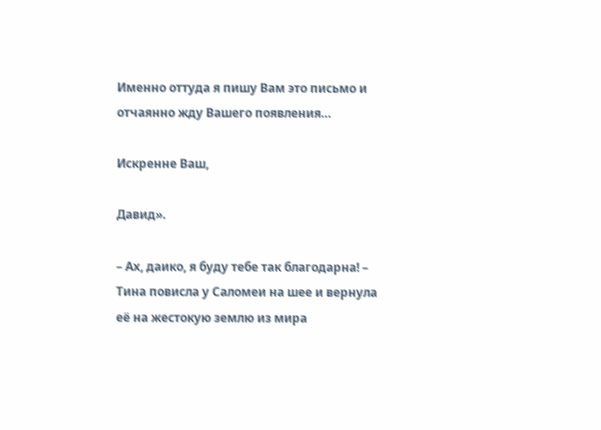Именно оттуда я пишу Вам это письмо и отчаянно жду Вашего появления…

Искренне Ваш,

Давид».

– Ах, даико, я буду тебе так благодарна! – Тина повисла у Саломеи на шее и вернула её на жестокую землю из мира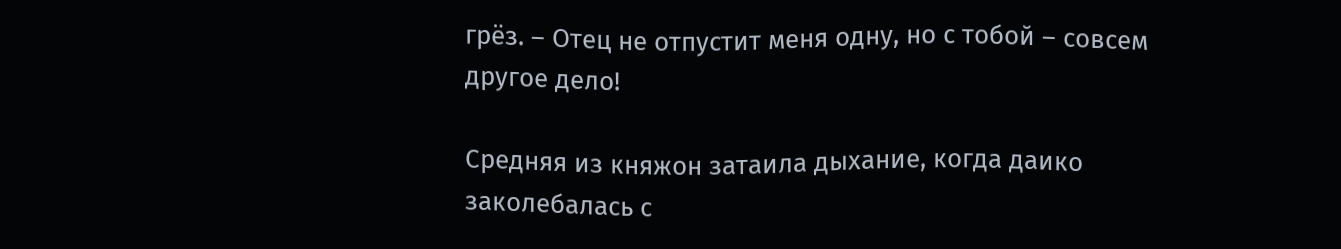грёз. – Отец не отпустит меня одну, но с тобой – совсем другое дело!

Средняя из княжон затаила дыхание, когда даико заколебалась с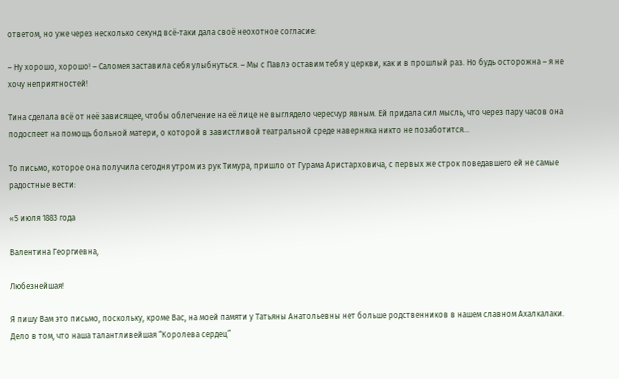ответом, но уже через несколько секунд всё-таки дала своё неохотное согласие:

– Ну хорошо, хорошо! – Саломея заставила себя улыбнуться. – Мы с Павлэ оставим тебя у церкви, как и в прошлый раз. Но будь осторожна – я не хочу неприятностей!

Тина сделала всё от неё зависящее, чтобы облегчение на её лице не выглядело чересчур явным. Ей придала сил мысль, что через пару часов она подоспеет на помощь больной матери, о которой в завистливой театральной среде наверняка никто не позаботится…

То письмо, которое она получила сегодня утром из рук Тимура, пришло от Гурама Аристарховича, с первых же строк поведавшего ей не самые радостные вести:

«5 июля 1883 года

Валентина Георгиевна,

Любезнейшая!

Я пишу Вам это письмо, поскольку, кроме Вас, на моей памяти у Татьяны Анатольевны нет больше родственников в нашем славном Ахалкалаки. Дело в том, что наша талантливейшая “Королева сердец”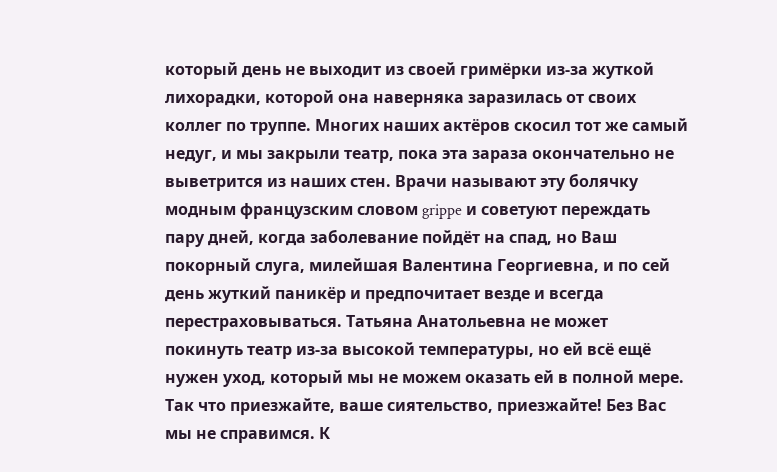который день не выходит из своей гримёрки из-за жуткой лихорадки, которой она наверняка заразилась от своих коллег по труппе. Многих наших актёров скосил тот же самый недуг, и мы закрыли театр, пока эта зараза окончательно не выветрится из наших стен. Врачи называют эту болячку модным французским словом grippe и советуют переждать пару дней, когда заболевание пойдёт на спад, но Ваш покорный слуга, милейшая Валентина Георгиевна, и по сей день жуткий паникёр и предпочитает везде и всегда перестраховываться. Татьяна Анатольевна не может покинуть театр из-за высокой температуры, но ей всё ещё нужен уход, который мы не можем оказать ей в полной мере. Так что приезжайте, ваше сиятельство, приезжайте! Без Вас мы не справимся. К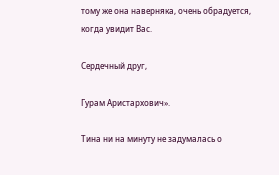тому же она наверняка, очень обрадуется, когда увидит Вас.

Сердечный друг,

Гурам Аристархович».

Тина ни на минуту не задумалась о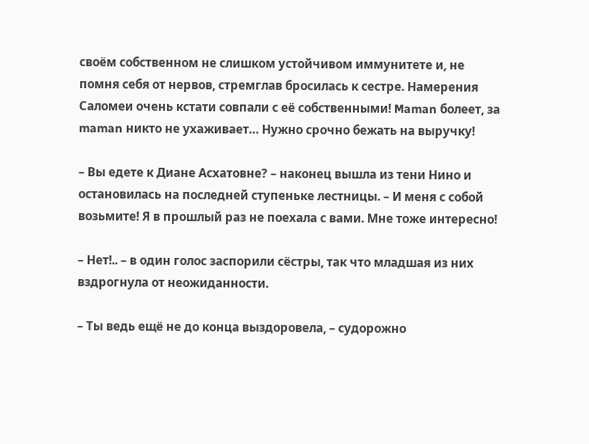своём собственном не слишком устойчивом иммунитете и, не помня себя от нервов, стремглав бросилась к сестре. Намерения Саломеи очень кстати совпали с её собственными! Maman болеет, за maman никто не ухаживает… Нужно срочно бежать на выручку!

– Вы едете к Диане Асхатовне? – наконец вышла из тени Нино и остановилась на последней ступеньке лестницы. – И меня с собой возьмите! Я в прошлый раз не поехала с вами. Мне тоже интересно!

– Нет!.. – в один голос заспорили сёстры, так что младшая из них вздрогнула от неожиданности.

– Ты ведь ещё не до конца выздоровела, – судорожно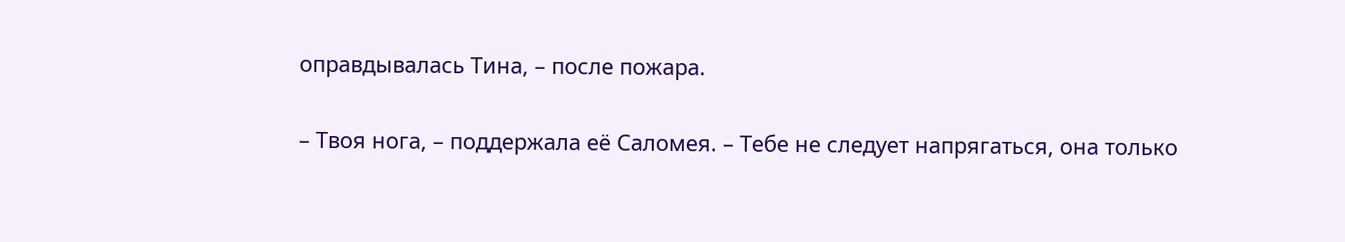оправдывалась Тина, – после пожара.

– Твоя нога, – поддержала её Саломея. – Тебе не следует напрягаться, она только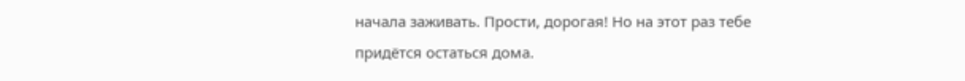начала заживать. Прости, дорогая! Но на этот раз тебе придётся остаться дома.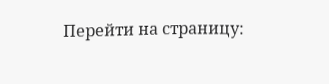Перейти на страницу: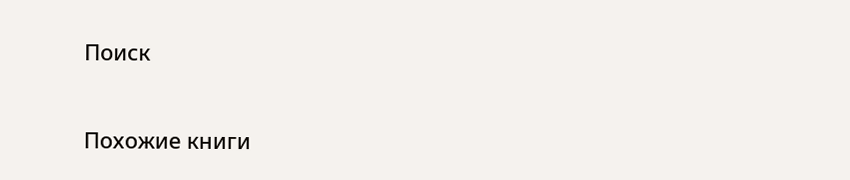Поиск

Похожие книги